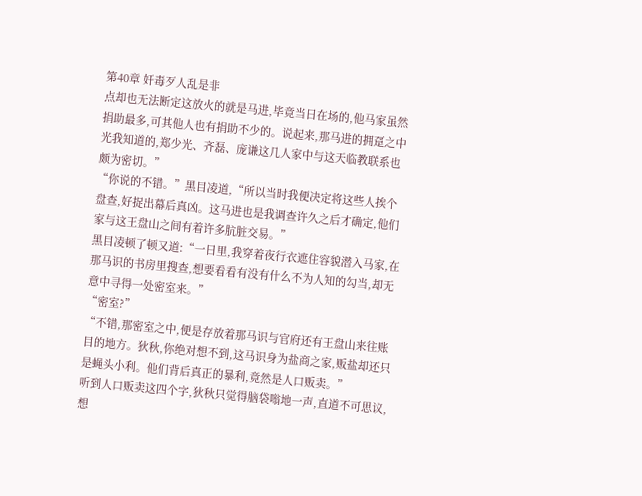第40章 奸毒歹人乱是非
点却也无法断定这放火的就是马进,毕竟当日在场的,他马家虽然捐助最多,可其他人也有捐助不少的。说起来,那马进的拥趸之中光我知道的,郑少光、齐磊、庞谦这几人家中与这天临教联系也颇为密切。”
“你说的不错。”黑目凌道,“所以当时我便决定将这些人挨个盘查,好捉出幕后真凶。这马进也是我调查许久之后才确定,他们家与这王盘山之间有着许多肮脏交易。”
黑目凌顿了顿又道:“一日里,我穿着夜行衣遮住容貌潜入马家,在那马识的书房里搜查,想要看看有没有什么不为人知的勾当,却无意中寻得一处密室来。”
“密室?”
“不错,那密室之中,便是存放着那马识与官府还有王盘山来往账目的地方。狄秋,你绝对想不到,这马识身为盐商之家,贩盐却还只是蝇头小利。他们背后真正的暴利,竟然是人口贩卖。”
听到人口贩卖这四个字,狄秋只觉得脑袋嗡地一声,直道不可思议,想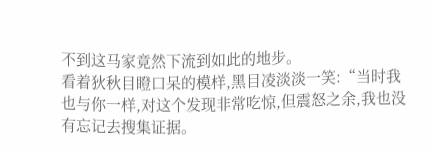不到这马家竟然下流到如此的地步。
看着狄秋目瞪口呆的模样,黑目凌淡淡一笑:“当时我也与你一样,对这个发现非常吃惊,但震怒之余,我也没有忘记去搜集证据。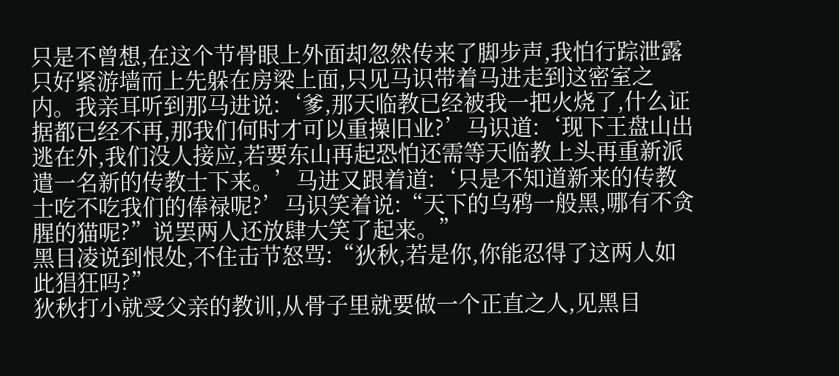只是不曾想,在这个节骨眼上外面却忽然传来了脚步声,我怕行踪泄露只好紧游墙而上先躲在房梁上面,只见马识带着马进走到这密室之内。我亲耳听到那马进说:‘爹,那天临教已经被我一把火烧了,什么证据都已经不再,那我们何时才可以重操旧业?’马识道:‘现下王盘山出逃在外,我们没人接应,若要东山再起恐怕还需等天临教上头再重新派遣一名新的传教士下来。’马进又跟着道:‘只是不知道新来的传教士吃不吃我们的俸禄呢?’马识笑着说:“天下的乌鸦一般黑,哪有不贪腥的猫呢?”说罢两人还放肆大笑了起来。”
黑目凌说到恨处,不住击节怒骂:“狄秋,若是你,你能忍得了这两人如此猖狂吗?”
狄秋打小就受父亲的教训,从骨子里就要做一个正直之人,见黑目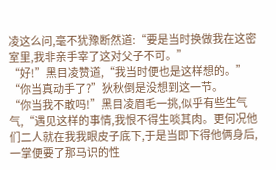凌这么问,毫不犹豫断然道:“要是当时换做我在这密室里,我非亲手宰了这对父子不可。”
“好!”黑目凌赞道,“我当时便也是这样想的。”
“你当真动手了?”狄秋倒是没想到这一节。
“你当我不敢吗!”黑目凌眉毛一挑,似乎有些生气气,“遇见这样的事情,我恨不得生啖其肉。更何况他们二人就在我我眼皮子底下,于是当即下得他俩身后,一掌便要了那马识的性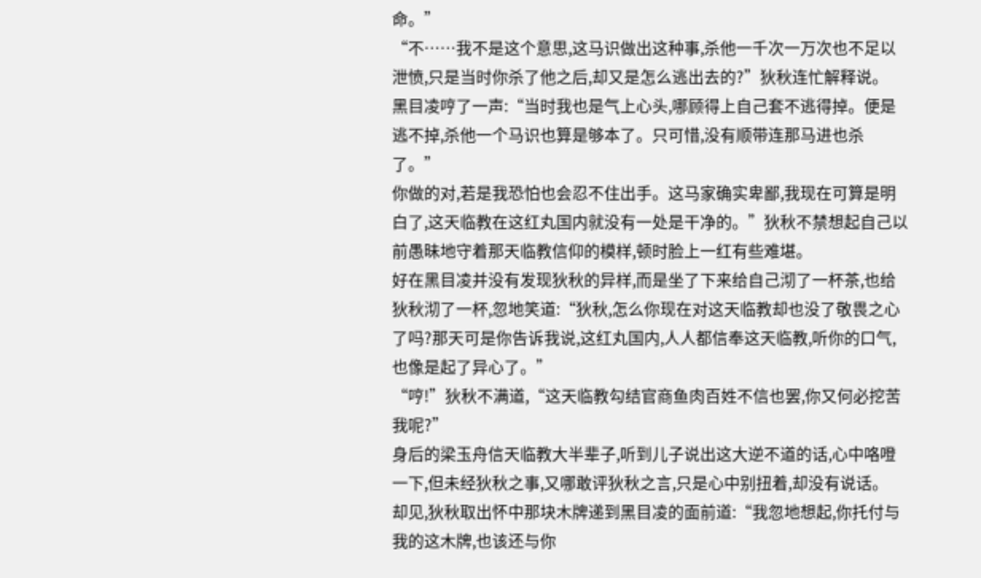命。”
“不……我不是这个意思,这马识做出这种事,杀他一千次一万次也不足以泄愤,只是当时你杀了他之后,却又是怎么逃出去的?”狄秋连忙解释说。
黑目凌哼了一声:“当时我也是气上心头,哪顾得上自己套不逃得掉。便是逃不掉,杀他一个马识也算是够本了。只可惜,没有顺带连那马进也杀了。”
你做的对,若是我恐怕也会忍不住出手。这马家确实卑鄙,我现在可算是明白了,这天临教在这红丸国内就没有一处是干净的。”狄秋不禁想起自己以前愚昧地守着那天临教信仰的模样,顿时脸上一红有些难堪。
好在黑目凌并没有发现狄秋的异样,而是坐了下来给自己沏了一杯茶,也给狄秋沏了一杯,忽地笑道:“狄秋,怎么你现在对这天临教却也没了敬畏之心了吗?那天可是你告诉我说,这红丸国内,人人都信奉这天临教,听你的口气,也像是起了异心了。”
“哼!”狄秋不满道,“这天临教勾结官商鱼肉百姓不信也罢,你又何必挖苦我呢?”
身后的梁玉舟信天临教大半辈子,听到儿子说出这大逆不道的话,心中咯噔一下,但未经狄秋之事,又哪敢评狄秋之言,只是心中别扭着,却没有说话。
却见,狄秋取出怀中那块木牌递到黑目凌的面前道:“我忽地想起,你托付与我的这木牌,也该还与你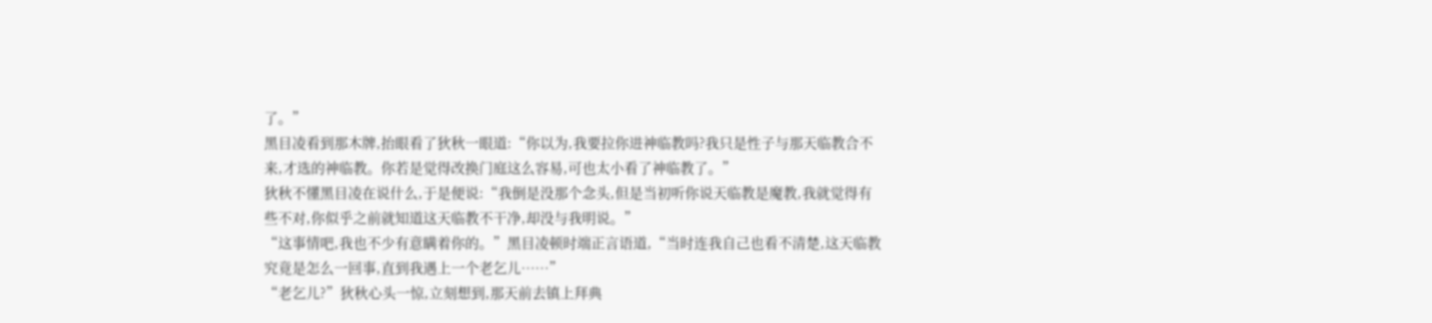了。”
黑目凌看到那木牌,抬眼看了狄秋一眼道:“你以为,我要拉你进神临教吗?我只是性子与那天临教合不来,才选的神临教。你若是觉得改换门庭这么容易,可也太小看了神临教了。”
狄秋不懂黑目凌在说什么,于是便说:“我倒是没那个念头,但是当初听你说天临教是魔教,我就觉得有些不对,你似乎之前就知道这天临教不干净,却没与我明说。”
“这事情吧,我也不少有意瞒着你的。”黑目凌顿时端正言语道,“当时连我自己也看不清楚,这天临教究竟是怎么一回事,直到我遇上一个老乞儿……”
“老乞儿?”狄秋心头一惊,立刻想到,那天前去镇上拜典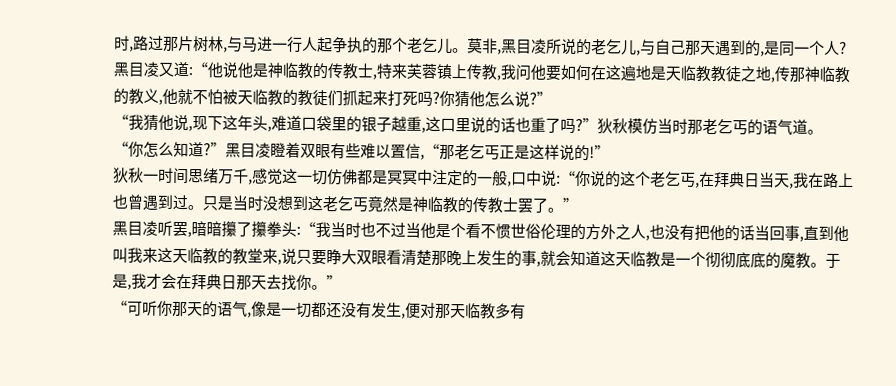时,路过那片树林,与马进一行人起争执的那个老乞儿。莫非,黑目凌所说的老乞儿,与自己那天遇到的,是同一个人?
黑目凌又道:“他说他是神临教的传教士,特来芙蓉镇上传教,我问他要如何在这遍地是天临教教徒之地,传那神临教的教义,他就不怕被天临教的教徒们抓起来打死吗?你猜他怎么说?”
“我猜他说,现下这年头,难道口袋里的银子越重,这口里说的话也重了吗?”狄秋模仿当时那老乞丐的语气道。
“你怎么知道?”黑目凌瞪着双眼有些难以置信,“那老乞丐正是这样说的!”
狄秋一时间思绪万千,感觉这一切仿佛都是冥冥中注定的一般,口中说:“你说的这个老乞丐,在拜典日当天,我在路上也曾遇到过。只是当时没想到这老乞丐竟然是神临教的传教士罢了。”
黑目凌听罢,暗暗攥了攥拳头:“我当时也不过当他是个看不惯世俗伦理的方外之人,也没有把他的话当回事,直到他叫我来这天临教的教堂来,说只要睁大双眼看清楚那晚上发生的事,就会知道这天临教是一个彻彻底底的魔教。于是,我才会在拜典日那天去找你。”
“可听你那天的语气,像是一切都还没有发生,便对那天临教多有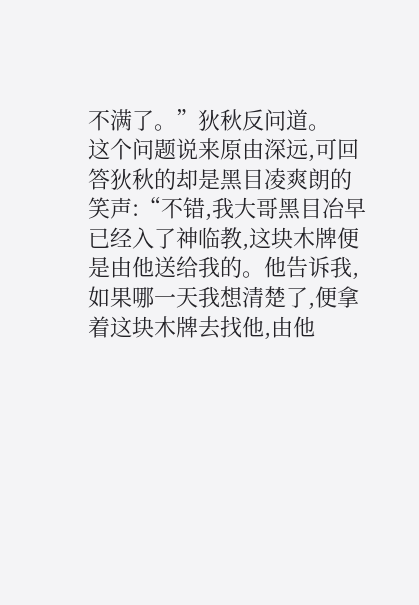不满了。”狄秋反问道。
这个问题说来原由深远,可回答狄秋的却是黑目凌爽朗的笑声:“不错,我大哥黑目冶早已经入了神临教,这块木牌便是由他送给我的。他告诉我,如果哪一天我想清楚了,便拿着这块木牌去找他,由他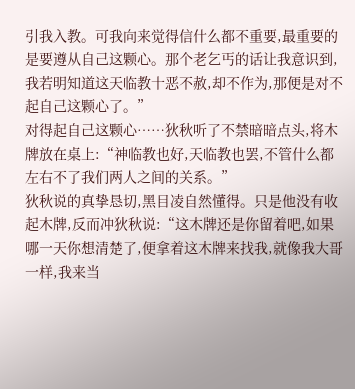引我入教。可我向来觉得信什么都不重要,最重要的是要遵从自己这颗心。那个老乞丐的话让我意识到,我若明知道这天临教十恶不赦,却不作为,那便是对不起自己这颗心了。”
对得起自己这颗心……狄秋听了不禁暗暗点头,将木牌放在桌上:“神临教也好,天临教也罢,不管什么都左右不了我们两人之间的关系。”
狄秋说的真挚恳切,黑目凌自然懂得。只是他没有收起木牌,反而冲狄秋说:“这木牌还是你留着吧,如果哪一天你想清楚了,便拿着这木牌来找我,就像我大哥一样,我来当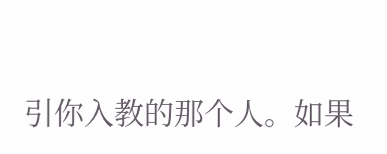引你入教的那个人。如果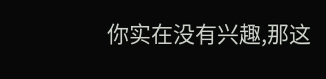你实在没有兴趣,那这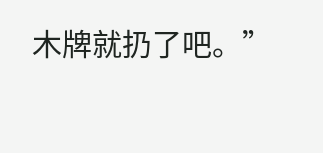木牌就扔了吧。”